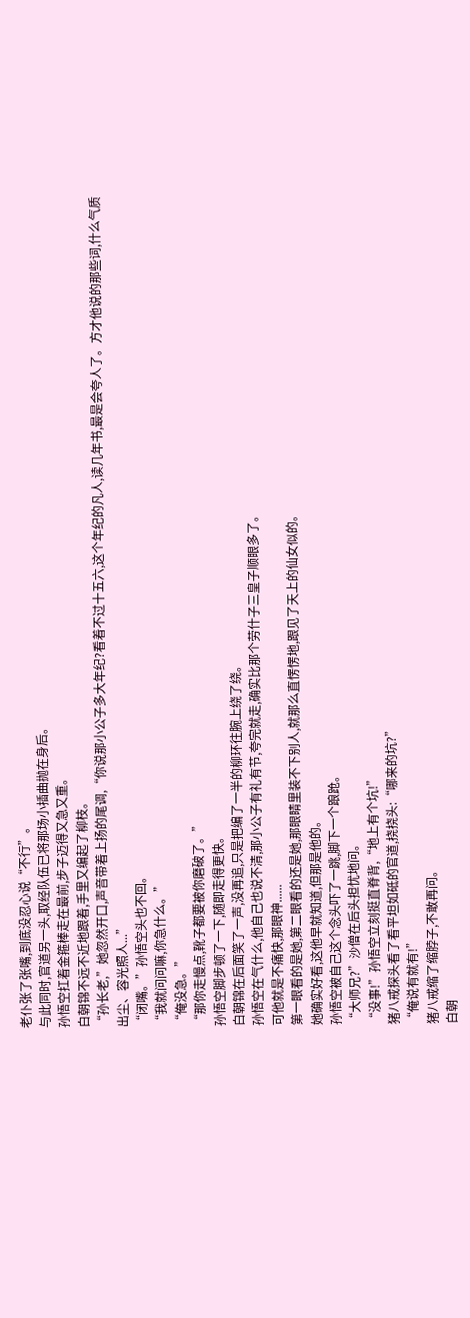老仆张了张嘴,到底没忍心说“不行”。
与此同时,官道另一头,取经队伍已将那场小插曲抛在身后。
孙悟空扛着金箍棒走在最前,步子迈得又急又重。
白朝锦不远不近地跟着,手里又编起了柳枝。
“孙长老,”她忽然开口,声音带着上扬的尾调,“你说那小公子多大年纪?看着不过十五六,这个年纪的凡人,读几年书,最是会夸人了。方才他说的那些词,什么气质出尘、容光照人...”
“闭嘴。”孙悟空头也不回。
“我就问问嘛,你急什么。”
“俺没急。”
“那你走慢点,靴子都要被你磨破了。”
孙悟空脚步顿了一下,随即走得更快。
白朝锦在后面笑了一声,没再追,只是把编了一半的柳环往腕上绕了绕。
孙悟空在气什么,他自己也说不清,那小公子有礼有节,夸完就走,确实比那个劳什子三皇子顺眼多了。
可他就是不痛快,那眼神......
第一眼看的是她,第二眼看的还是她,那眼睛里装不下别人,就那么直愣愣地,跟见了天上的仙女似的。
她确实好看,这他早就知道,但那是他的。
孙悟空被自己这个念头吓了一跳,脚下一个踉跄。
“大师兄?”沙僧在后头担忧地问。
“没事!”孙悟空立刻挺直脊背,“地上有个坑!”
猪八戒探头看了看平坦如砥的官道,挠挠头:“哪来的坑?”
“俺说有就有!”
猪八戒缩了缩脖子,不敢再问。
白朝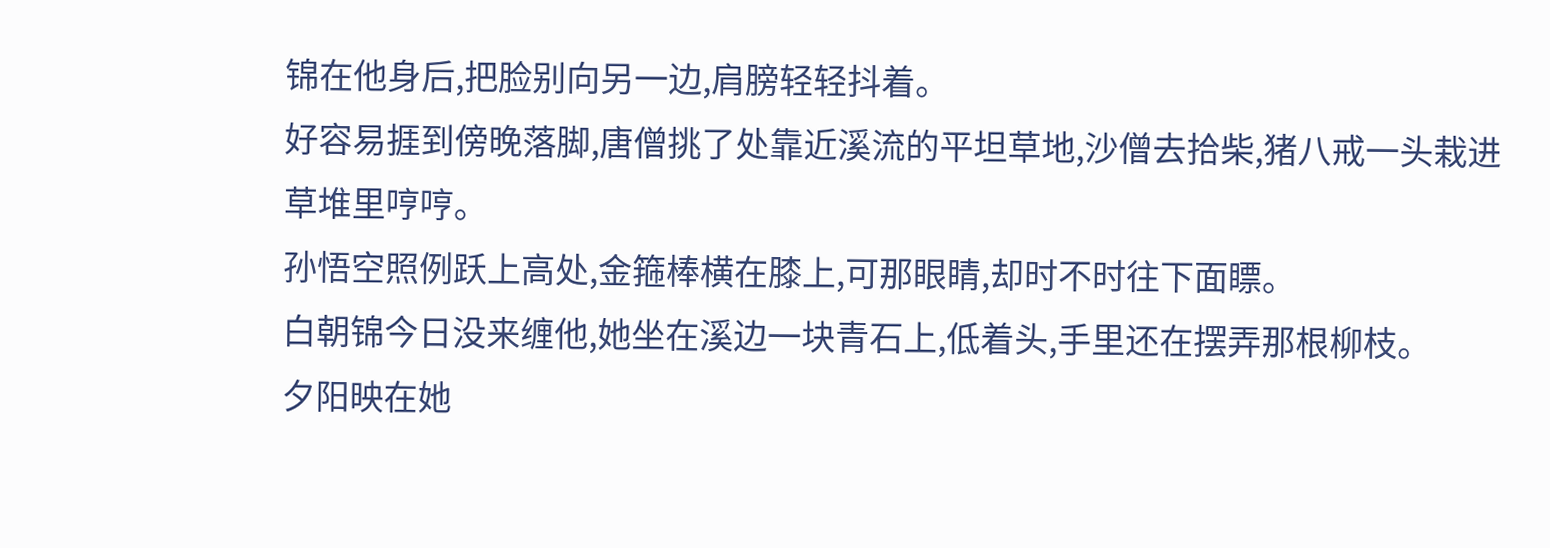锦在他身后,把脸别向另一边,肩膀轻轻抖着。
好容易捱到傍晚落脚,唐僧挑了处靠近溪流的平坦草地,沙僧去拾柴,猪八戒一头栽进草堆里哼哼。
孙悟空照例跃上高处,金箍棒横在膝上,可那眼睛,却时不时往下面瞟。
白朝锦今日没来缠他,她坐在溪边一块青石上,低着头,手里还在摆弄那根柳枝。
夕阳映在她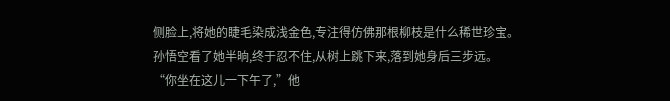侧脸上,将她的睫毛染成浅金色,专注得仿佛那根柳枝是什么稀世珍宝。
孙悟空看了她半晌,终于忍不住,从树上跳下来,落到她身后三步远。
“你坐在这儿一下午了,”他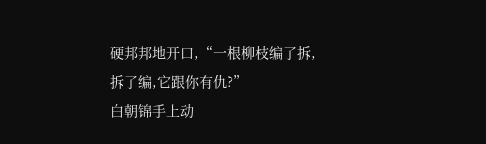硬邦邦地开口,“一根柳枝编了拆,拆了编,它跟你有仇?”
白朝锦手上动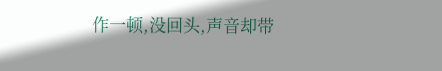作一顿,没回头,声音却带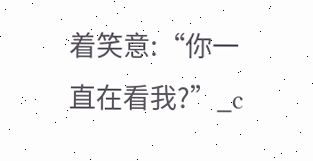着笑意:“你一直在看我?”_c